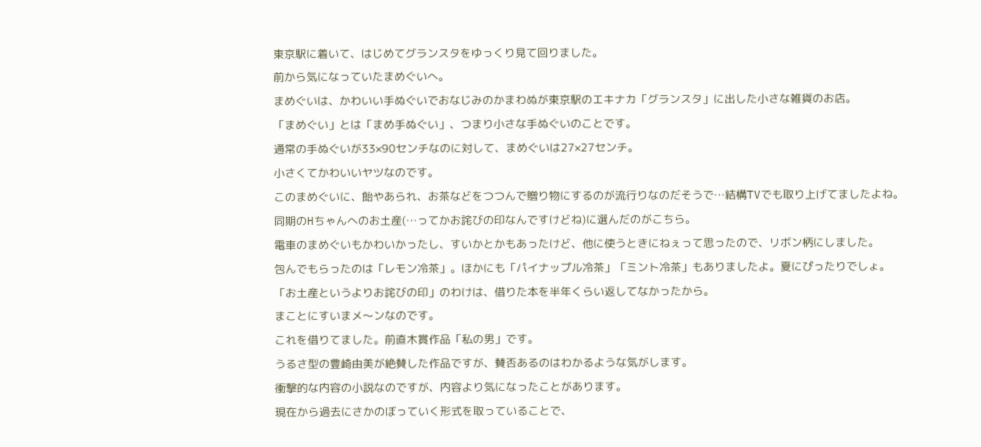東京駅に着いて、はじめてグランスタをゆっくり見て回りました。
前から気になっていたまめぐいへ。
まめぐいは、かわいい手ぬぐいでおなじみのかまわぬが東京駅のエキナカ「グランスタ」に出した小さな雑貨のお店。
「まめぐい」とは「まめ手ぬぐい」、つまり小さな手ぬぐいのことです。
通常の手ぬぐいが33×90センチなのに対して、まめぐいは27×27センチ。
小さくてかわいいヤツなのです。
このまめぐいに、飴やあられ、お茶などをつつんで贈り物にするのが流行りなのだそうで…結構TVでも取り上げてましたよね。
同期のHちゃんへのお土産(…ってかお詫びの印なんですけどね)に選んだのがこちら。
電車のまめぐいもかわいかったし、すいかとかもあったけど、他に使うときにねぇって思ったので、リボン柄にしました。
包んでもらったのは「レモン冷茶」。ほかにも「パイナップル冷茶」「ミント冷茶」もありましたよ。夏にぴったりでしょ。
「お土産というよりお詫びの印」のわけは、借りた本を半年くらい返してなかったから。
まことにすいまメ〜ンなのです。
これを借りてました。前直木賞作品「私の男」です。
うるさ型の豊崎由美が絶賛した作品ですが、賛否あるのはわかるような気がします。
衝撃的な内容の小説なのですが、内容より気になったことがあります。
現在から過去にさかのぼっていく形式を取っていることで、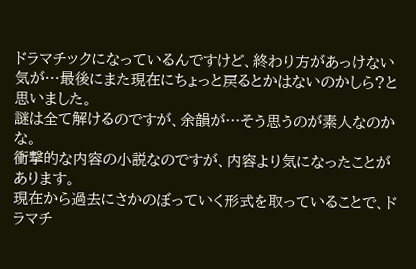ドラマチックになっているんですけど、終わり方があっけない気が…最後にまた現在にちょっと戻るとかはないのかしら?と思いました。
謎は全て解けるのですが、余韻が…そう思うのが素人なのかな。
衝撃的な内容の小説なのですが、内容より気になったことがあります。
現在から過去にさかのぼっていく形式を取っていることで、ドラマチ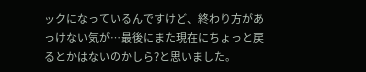ックになっているんですけど、終わり方があっけない気が…最後にまた現在にちょっと戻るとかはないのかしら?と思いました。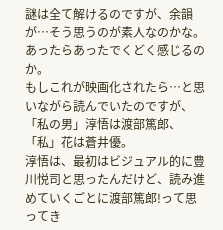謎は全て解けるのですが、余韻が…そう思うのが素人なのかな。
あったらあったでくどく感じるのか。
もしこれが映画化されたら…と思いながら読んでいたのですが、「私の男」淳悟は渡部篤郎、「私」花は蒼井優。
淳悟は、最初はビジュアル的に豊川悦司と思ったんだけど、読み進めていくごとに渡部篤郎!って思ってき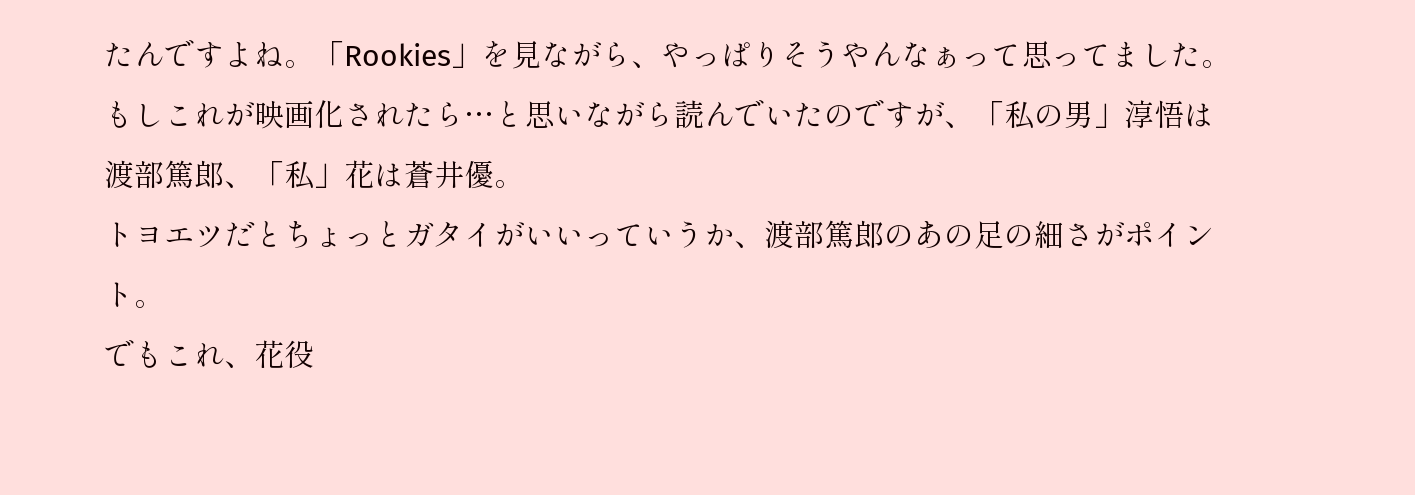たんですよね。「Rookies」を見ながら、やっぱりそうやんなぁって思ってました。もしこれが映画化されたら…と思いながら読んでいたのですが、「私の男」淳悟は渡部篤郎、「私」花は蒼井優。
トヨエツだとちょっとガタイがいいっていうか、渡部篤郎のあの足の細さがポイント。
でもこれ、花役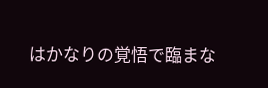はかなりの覚悟で臨まな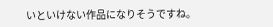いといけない作品になりそうですね。